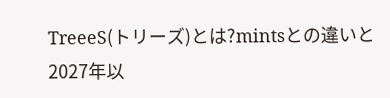TreeeS(トリーズ)とは?mintsとの違いと2027年以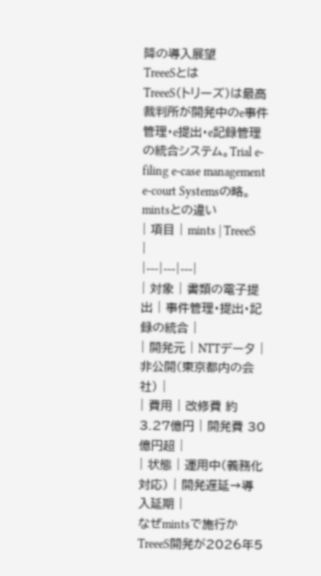降の導入展望
TreeeSとは
TreeeS(トリーズ)は最高裁判所が開発中のe事件管理・e提出・e記録管理の統合システム。Trial e-filing e-case management e-court Systemsの略。
mintsとの違い
| 項目 | mints | TreeeS |
|---|---|---|
| 対象 | 書類の電子提出 | 事件管理・提出・記録の統合 |
| 開発元 | NTTデータ | 非公開(東京都内の会社) |
| 費用 | 改修費 約3.27億円 | 開発費 30億円超 |
| 状態 | 運用中(義務化対応) | 開発遅延→導入延期 |
なぜmintsで施行か
TreeeS開発が2026年5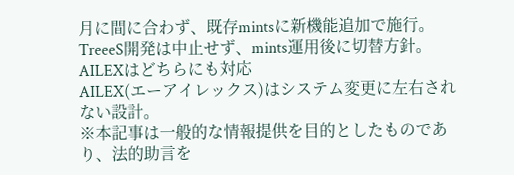月に間に合わず、既存mintsに新機能追加で施行。TreeeS開発は中止せず、mints運用後に切替方針。
AILEXはどちらにも対応
AILEX(エーアイレックス)はシステム変更に左右されない設計。
※本記事は一般的な情報提供を目的としたものであり、法的助言を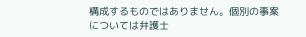構成するものではありません。個別の事案については弁護士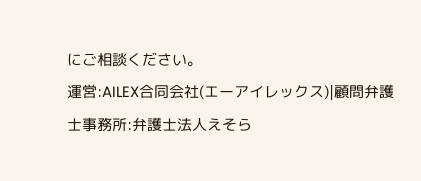にご相談ください。
運営:AILEX合同会社(エーアイレックス)|顧問弁護士事務所:弁護士法人えそら